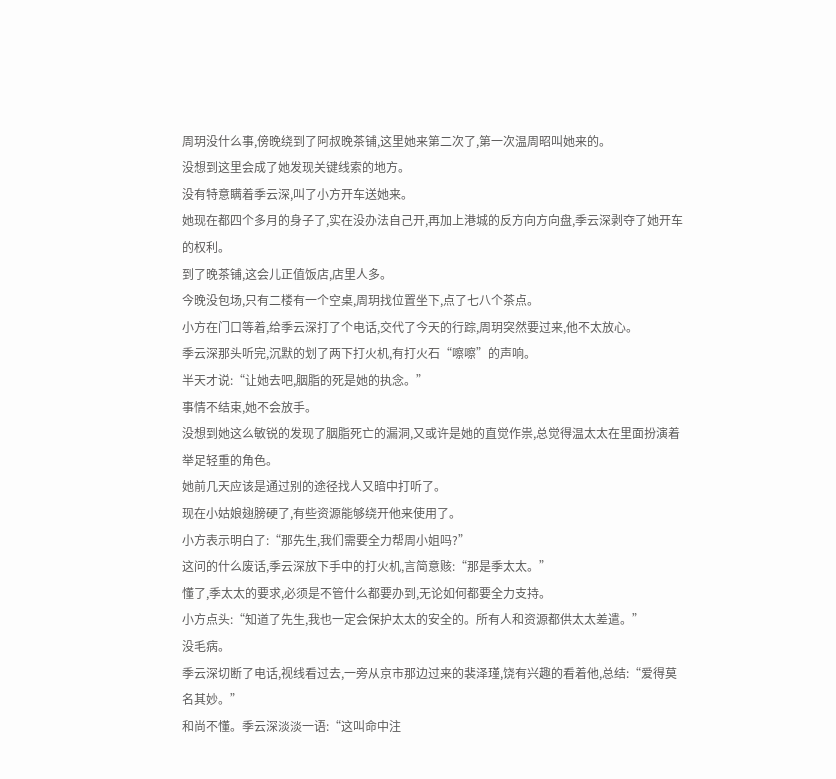周玥没什么事,傍晚绕到了阿叔晚茶铺,这里她来第二次了,第一次温周昭叫她来的。
没想到这里会成了她发现关键线索的地方。
没有特意瞒着季云深,叫了小方开车送她来。
她现在都四个多月的身子了,实在没办法自己开,再加上港城的反方向方向盘,季云深剥夺了她开车的权利。
到了晚茶铺,这会儿正值饭店,店里人多。
今晚没包场,只有二楼有一个空桌,周玥找位置坐下,点了七八个茶点。
小方在门口等着,给季云深打了个电话,交代了今天的行踪,周玥突然要过来,他不太放心。
季云深那头听完,沉默的划了两下打火机,有打火石“嚓嚓”的声响。
半天才说:“让她去吧,胭脂的死是她的执念。”
事情不结束,她不会放手。
没想到她这么敏锐的发现了胭脂死亡的漏洞,又或许是她的直觉作祟,总觉得温太太在里面扮演着举足轻重的角色。
她前几天应该是通过别的途径找人又暗中打听了。
现在小姑娘翅膀硬了,有些资源能够绕开他来使用了。
小方表示明白了:“那先生,我们需要全力帮周小姐吗?”
这问的什么废话,季云深放下手中的打火机,言简意赅:“那是季太太。”
懂了,季太太的要求,必须是不管什么都要办到,无论如何都要全力支持。
小方点头:“知道了先生,我也一定会保护太太的安全的。所有人和资源都供太太差遣。”
没毛病。
季云深切断了电话,视线看过去,一旁从京市那边过来的裴泽瑾,饶有兴趣的看着他,总结:“爱得莫名其妙。”
和尚不懂。季云深淡淡一语:“这叫命中注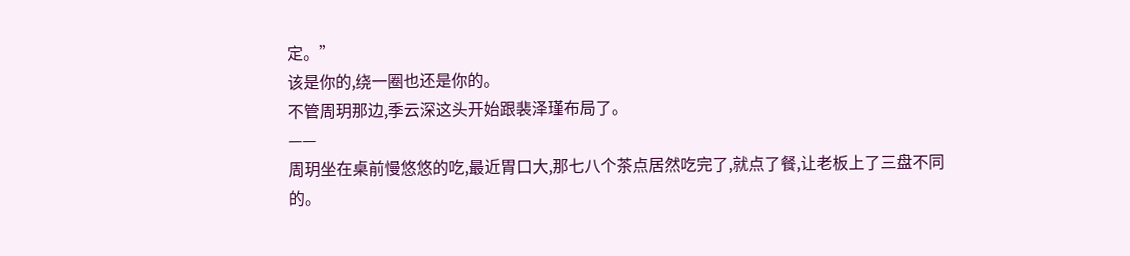定。”
该是你的,绕一圈也还是你的。
不管周玥那边,季云深这头开始跟裴泽瑾布局了。
——
周玥坐在桌前慢悠悠的吃,最近胃口大,那七八个茶点居然吃完了,就点了餐,让老板上了三盘不同的。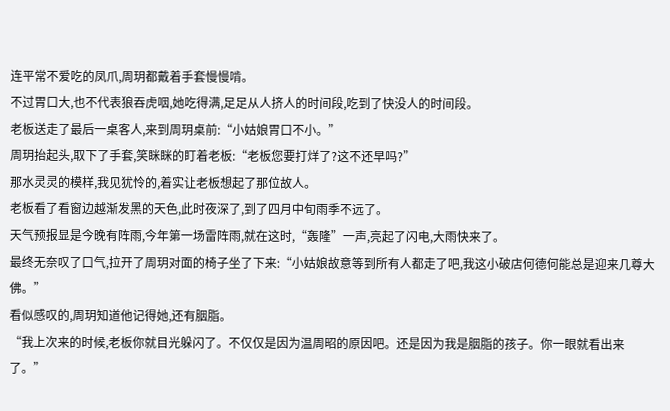连平常不爱吃的凤爪,周玥都戴着手套慢慢啃。
不过胃口大,也不代表狼吞虎咽,她吃得满,足足从人挤人的时间段,吃到了快没人的时间段。
老板送走了最后一桌客人,来到周玥桌前:“小姑娘胃口不小。”
周玥抬起头,取下了手套,笑眯眯的盯着老板:“老板您要打烊了?这不还早吗?”
那水灵灵的模样,我见犹怜的,着实让老板想起了那位故人。
老板看了看窗边越渐发黑的天色,此时夜深了,到了四月中旬雨季不远了。
天气预报显是今晚有阵雨,今年第一场雷阵雨,就在这时,“轰隆”一声,亮起了闪电,大雨快来了。
最终无奈叹了口气,拉开了周玥对面的椅子坐了下来:“小姑娘故意等到所有人都走了吧,我这小破店何德何能总是迎来几尊大佛。”
看似感叹的,周玥知道他记得她,还有胭脂。
“我上次来的时候,老板你就目光躲闪了。不仅仅是因为温周昭的原因吧。还是因为我是胭脂的孩子。你一眼就看出来了。”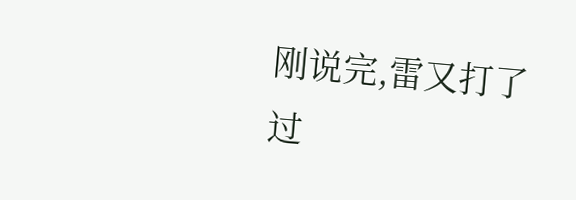刚说完,雷又打了过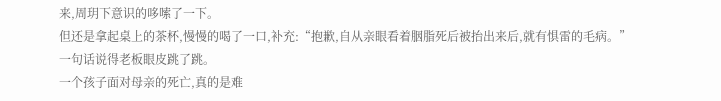来,周玥下意识的哆嗦了一下。
但还是拿起桌上的茶杯,慢慢的喝了一口,补充:“抱歉,自从亲眼看着胭脂死后被抬出来后,就有惧雷的毛病。”
一句话说得老板眼皮跳了跳。
一个孩子面对母亲的死亡,真的是难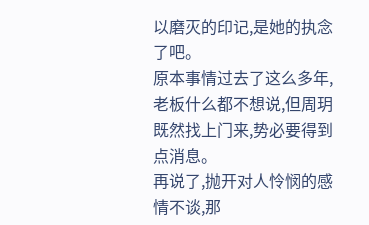以磨灭的印记,是她的执念了吧。
原本事情过去了这么多年,老板什么都不想说,但周玥既然找上门来,势必要得到点消息。
再说了,抛开对人怜悯的感情不谈,那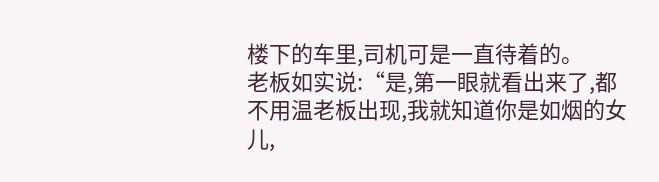楼下的车里,司机可是一直待着的。
老板如实说:“是,第一眼就看出来了,都不用温老板出现,我就知道你是如烟的女儿,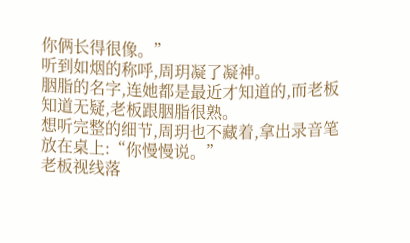你俩长得很像。”
听到如烟的称呼,周玥凝了凝神。
胭脂的名字,连她都是最近才知道的,而老板知道无疑,老板跟胭脂很熟。
想听完整的细节,周玥也不藏着,拿出录音笔放在桌上:“你慢慢说。”
老板视线落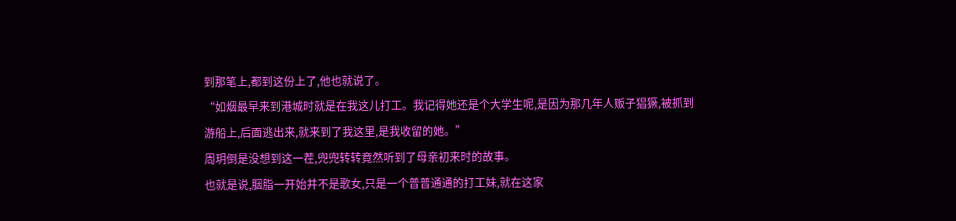到那笔上,都到这份上了,他也就说了。
“如烟最早来到港城时就是在我这儿打工。我记得她还是个大学生呢,是因为那几年人贩子猖獗,被抓到游船上,后面逃出来,就来到了我这里,是我收留的她。”
周玥倒是没想到这一茬,兜兜转转竟然听到了母亲初来时的故事。
也就是说,胭脂一开始并不是歌女,只是一个普普通通的打工妹,就在这家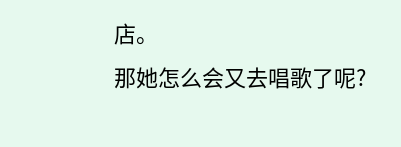店。
那她怎么会又去唱歌了呢?